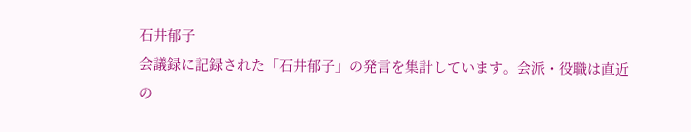石井郁子
会議録に記録された「石井郁子」の発言を集計しています。会派・役職は直近の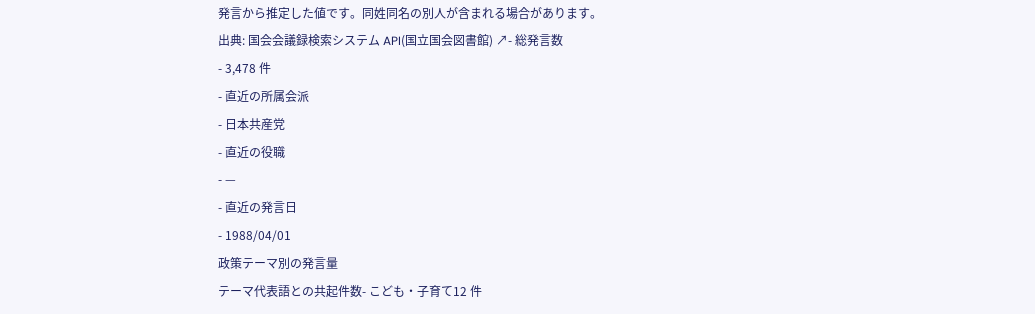発言から推定した値です。同姓同名の別人が含まれる場合があります。
出典: 国会会議録検索システム API(国立国会図書館) ↗- 総発言数
- 3,478 件
- 直近の所属会派
- 日本共産党
- 直近の役職
- —
- 直近の発言日
- 1988/04/01
政策テーマ別の発言量
テーマ代表語との共起件数- こども・子育て12 件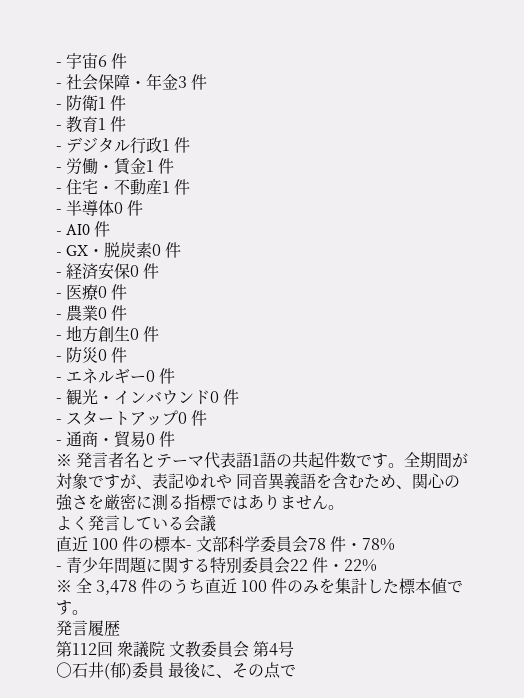- 宇宙6 件
- 社会保障・年金3 件
- 防衛1 件
- 教育1 件
- デジタル行政1 件
- 労働・賃金1 件
- 住宅・不動産1 件
- 半導体0 件
- AI0 件
- GX・脱炭素0 件
- 経済安保0 件
- 医療0 件
- 農業0 件
- 地方創生0 件
- 防災0 件
- エネルギー0 件
- 観光・インバウンド0 件
- スタートアップ0 件
- 通商・貿易0 件
※ 発言者名とテーマ代表語1語の共起件数です。全期間が対象ですが、表記ゆれや 同音異義語を含むため、関心の強さを厳密に測る指標ではありません。
よく発言している会議
直近 100 件の標本- 文部科学委員会78 件・78%
- 青少年問題に関する特別委員会22 件・22%
※ 全 3,478 件のうち直近 100 件のみを集計した標本値です。
発言履歴
第112回 衆議院 文教委員会 第4号
○石井(郁)委員 最後に、その点で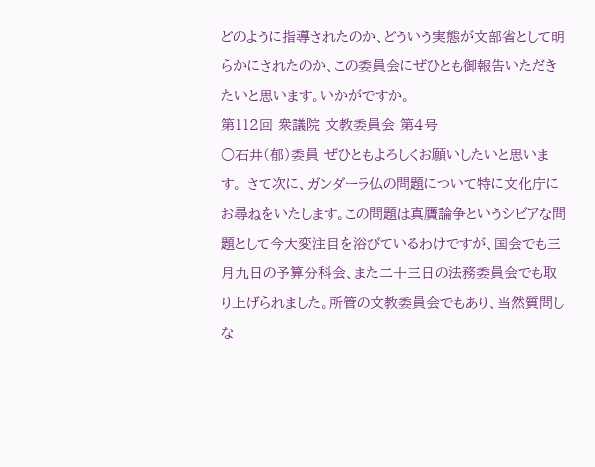どのように指導されたのか、どういう実態が文部省として明らかにされたのか、この委員会にぜひとも御報告いただきたいと思います。いかがですか。
第112回 衆議院 文教委員会 第4号
○石井(郁)委員 ぜひともよろしくお願いしたいと思います。 さて次に、ガンダーラ仏の問題について特に文化庁にお尋ねをいたします。この問題は真贋論争というシビアな問題として今大変注目を浴びているわけですが、国会でも三月九日の予算分科会、また二十三日の法務委員会でも取り上げられました。所管の文教委員会でもあり、当然質問しな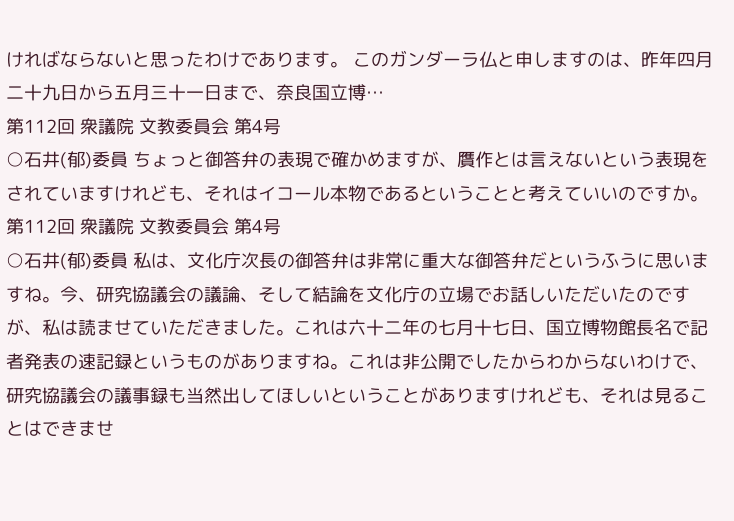ければならないと思ったわけであります。 このガンダーラ仏と申しますのは、昨年四月二十九日から五月三十一日まで、奈良国立博…
第112回 衆議院 文教委員会 第4号
○石井(郁)委員 ちょっと御答弁の表現で確かめますが、贋作とは言えないという表現をされていますけれども、それはイコール本物であるということと考えていいのですか。
第112回 衆議院 文教委員会 第4号
○石井(郁)委員 私は、文化庁次長の御答弁は非常に重大な御答弁だというふうに思いますね。今、研究協議会の議論、そして結論を文化庁の立場でお話しいただいたのですが、私は読ませていただきました。これは六十二年の七月十七日、国立博物館長名で記者発表の速記録というものがありますね。これは非公開でしたからわからないわけで、研究協議会の議事録も当然出してほしいということがありますけれども、それは見ることはできませ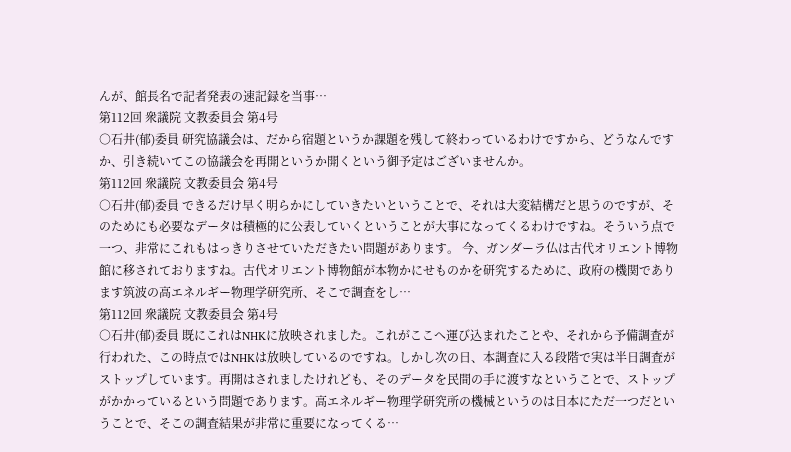んが、館長名で記者発表の速記録を当事…
第112回 衆議院 文教委員会 第4号
○石井(郁)委員 研究協議会は、だから宿題というか課題を残して終わっているわけですから、どうなんですか、引き続いてこの協議会を再開というか開くという御予定はございませんか。
第112回 衆議院 文教委員会 第4号
○石井(郁)委員 できるだけ早く明らかにしていきたいということで、それは大変結構だと思うのですが、そのためにも必要なデータは積極的に公表していくということが大事になってくるわけですね。そういう点で一つ、非常にこれもはっきりさせていただきたい問題があります。 今、ガンダーラ仏は古代オリエント博物館に移されておりますね。古代オリエント博物館が本物かにせものかを研究するために、政府の機関であります筑波の高エネルギー物理学研究所、そこで調査をし…
第112回 衆議院 文教委員会 第4号
○石井(郁)委員 既にこれはNHKに放映されました。これがここへ運び込まれたことや、それから予備調査が行われた、この時点ではNHKは放映しているのですね。しかし次の日、本調査に入る段階で実は半日調査がストップしています。再開はされましたけれども、そのデータを民間の手に渡すなということで、ストップがかかっているという問題であります。高エネルギー物理学研究所の機械というのは日本にただ一つだということで、そこの調査結果が非常に重要になってくる…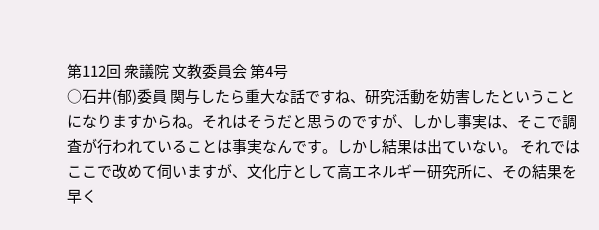第112回 衆議院 文教委員会 第4号
○石井(郁)委員 関与したら重大な話ですね、研究活動を妨害したということになりますからね。それはそうだと思うのですが、しかし事実は、そこで調査が行われていることは事実なんです。しかし結果は出ていない。 それではここで改めて伺いますが、文化庁として高エネルギー研究所に、その結果を早く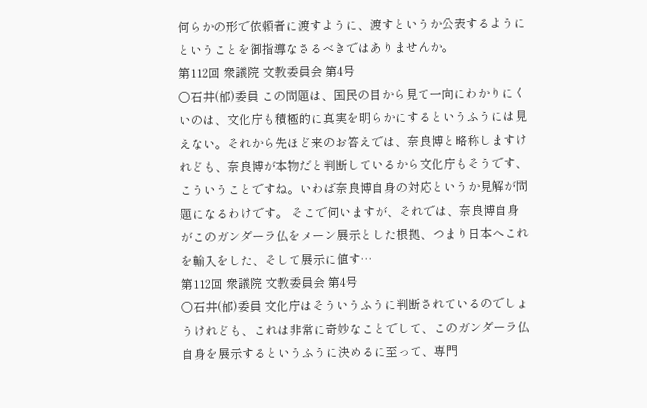何らかの形で依頼者に渡すように、渡すというか公表するようにということを御指導なさるべきではありませんか。
第112回 衆議院 文教委員会 第4号
○石井(郁)委員 この問題は、国民の目から見て一向にわかりにくいのは、文化庁も積極的に真実を明らかにするというふうには見えない。それから先ほど来のお答えでは、奈良博と略称しますけれども、奈良博が本物だと判断しているから文化庁もそうです、こういうことですね。いわば奈良博自身の対応というか見解が問題になるわけです。 そこで伺いますが、それでは、奈良博自身がこのガンダーラ仏をメーン展示とした根拠、つまり日本へこれを輸入をした、そして展示に値す…
第112回 衆議院 文教委員会 第4号
○石井(郁)委員 文化庁はそういうふうに判断されているのでしょうけれども、これは非常に奇妙なことでして、このガンダーラ仏自身を展示するというふうに決めるに至って、専門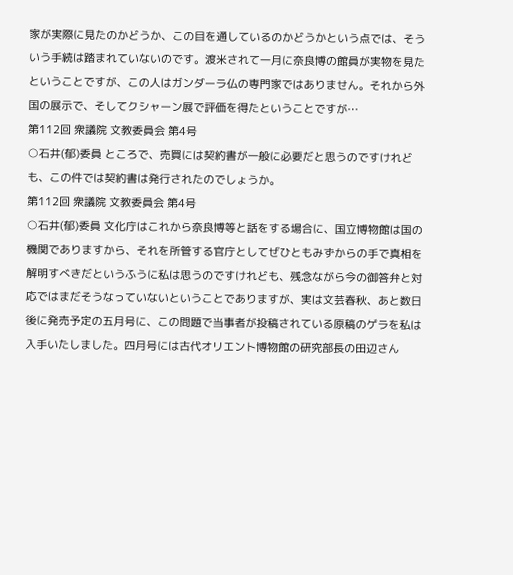家が実際に見たのかどうか、この目を通しているのかどうかという点では、そういう手続は踏まれていないのです。渡米されて一月に奈良博の館員が実物を見たということですが、この人はガンダーラ仏の専門家ではありません。それから外国の展示で、そしてクシャーン展で評価を得たということですが…
第112回 衆議院 文教委員会 第4号
○石井(郁)委員 ところで、売買には契約書が一般に必要だと思うのですけれども、この件では契約書は発行されたのでしょうか。
第112回 衆議院 文教委員会 第4号
○石井(郁)委員 文化庁はこれから奈良博等と話をする場合に、国立博物館は国の機関でありますから、それを所管する官庁としてぜひともみずからの手で真相を解明すべきだというふうに私は思うのですけれども、残念ながら今の御答弁と対応ではまだそうなっていないということでありますが、実は文芸春秋、あと数日後に発売予定の五月号に、この問題で当事者が投稿されている原稿のゲラを私は入手いたしました。四月号には古代オリエント博物館の研究部長の田辺さん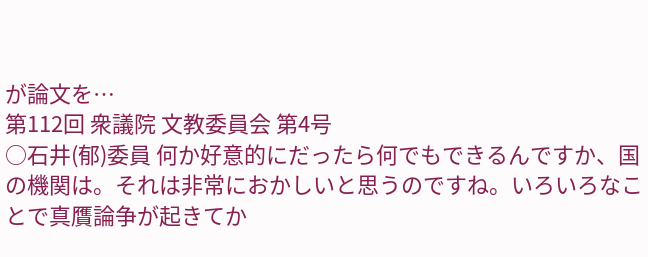が論文を…
第112回 衆議院 文教委員会 第4号
○石井(郁)委員 何か好意的にだったら何でもできるんですか、国の機関は。それは非常におかしいと思うのですね。いろいろなことで真贋論争が起きてか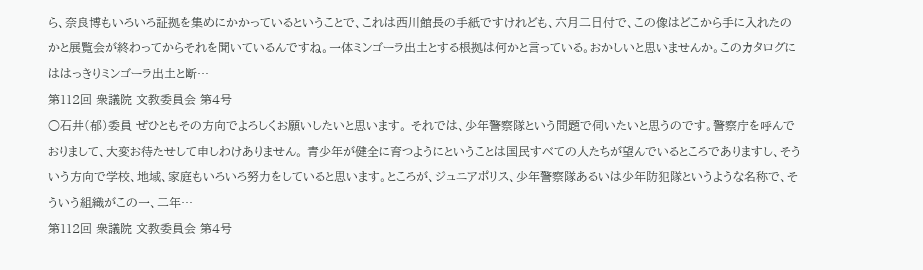ら、奈良博もいろいろ証拠を集めにかかっているということで、これは西川館長の手紙ですけれども、六月二日付で、この像はどこから手に入れたのかと展覧会が終わってからそれを聞いているんですね。一体ミンゴーラ出土とする根拠は何かと言っている。おかしいと思いませんか。このカタログにははっきりミンゴーラ出土と断…
第112回 衆議院 文教委員会 第4号
○石井(郁)委員 ぜひともその方向でよろしくお願いしたいと思います。 それでは、少年警察隊という問題で伺いたいと思うのです。警察庁を呼んでおりまして、大変お待たせして申しわけありません。 青少年が健全に育つようにということは国民すべての人たちが望んでいるところでありますし、そういう方向で学校、地域、家庭もいろいろ努力をしていると思います。ところが、ジュニアポリス、少年警察隊あるいは少年防犯隊というような名称で、そういう組織がこの一、二年…
第112回 衆議院 文教委員会 第4号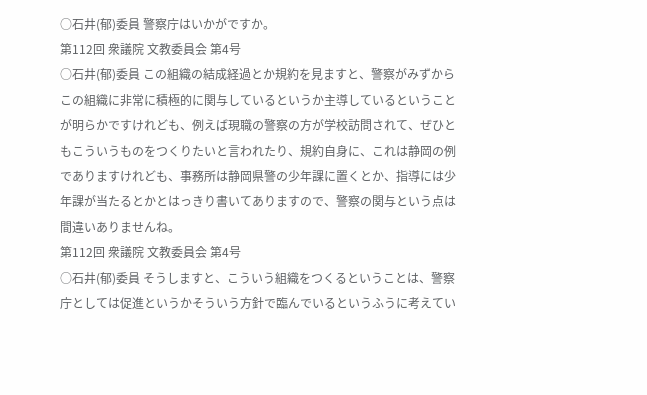○石井(郁)委員 警察庁はいかがですか。
第112回 衆議院 文教委員会 第4号
○石井(郁)委員 この組織の結成経過とか規約を見ますと、警察がみずからこの組織に非常に積極的に関与しているというか主導しているということが明らかですけれども、例えば現職の警察の方が学校訪問されて、ぜひともこういうものをつくりたいと言われたり、規約自身に、これは静岡の例でありますけれども、事務所は静岡県警の少年課に置くとか、指導には少年課が当たるとかとはっきり書いてありますので、警察の関与という点は間違いありませんね。
第112回 衆議院 文教委員会 第4号
○石井(郁)委員 そうしますと、こういう組織をつくるということは、警察庁としては促進というかそういう方針で臨んでいるというふうに考えてい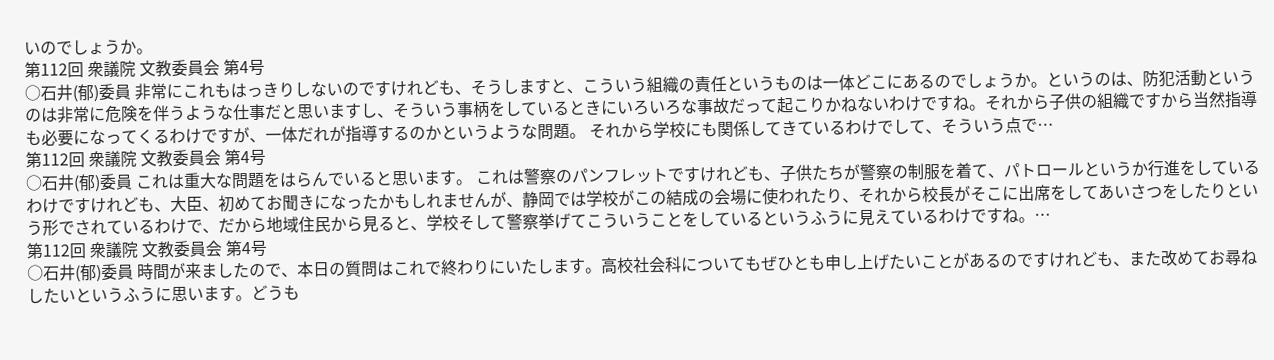いのでしょうか。
第112回 衆議院 文教委員会 第4号
○石井(郁)委員 非常にこれもはっきりしないのですけれども、そうしますと、こういう組織の責任というものは一体どこにあるのでしょうか。というのは、防犯活動というのは非常に危険を伴うような仕事だと思いますし、そういう事柄をしているときにいろいろな事故だって起こりかねないわけですね。それから子供の組織ですから当然指導も必要になってくるわけですが、一体だれが指導するのかというような問題。 それから学校にも関係してきているわけでして、そういう点で…
第112回 衆議院 文教委員会 第4号
○石井(郁)委員 これは重大な問題をはらんでいると思います。 これは警察のパンフレットですけれども、子供たちが警察の制服を着て、パトロールというか行進をしているわけですけれども、大臣、初めてお聞きになったかもしれませんが、静岡では学校がこの結成の会場に使われたり、それから校長がそこに出席をしてあいさつをしたりという形でされているわけで、だから地域住民から見ると、学校そして警察挙げてこういうことをしているというふうに見えているわけですね。…
第112回 衆議院 文教委員会 第4号
○石井(郁)委員 時間が来ましたので、本日の質問はこれで終わりにいたします。高校社会科についてもぜひとも申し上げたいことがあるのですけれども、また改めてお尋ねしたいというふうに思います。どうも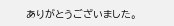ありがとうございました。